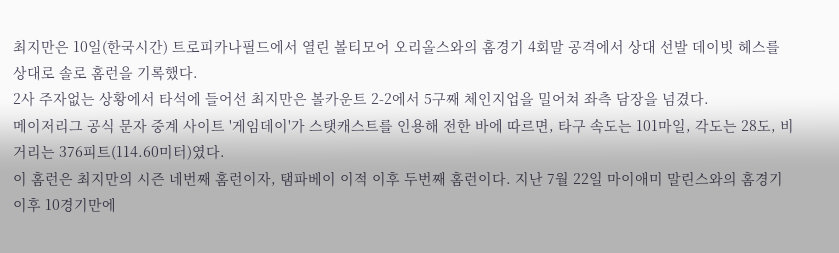최지만은 10일(한국시간) 트로피카나필드에서 열린 볼티모어 오리올스와의 홈경기 4회말 공격에서 상대 선발 데이빗 헤스를 상대로 솔로 홈런을 기록했다.
2사 주자없는 상황에서 타석에 들어선 최지만은 볼카운트 2-2에서 5구째 체인지업을 밀어쳐 좌측 담장을 넘겼다.
메이저리그 공식 문자 중계 사이트 '게임데이'가 스탯캐스트를 인용해 전한 바에 따르면, 타구 속도는 101마일, 각도는 28도, 비거리는 376피트(114.60미터)였다.
이 홈런은 최지만의 시즌 네번째 홈런이자, 탬파베이 이적 이후 두번째 홈런이다. 지난 7월 22일 마이애미 말린스와의 홈경기 이후 10경기만에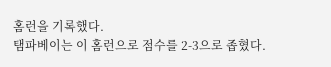홈런을 기록했다.
탬파베이는 이 홈런으로 점수를 2-3으로 좁혔다.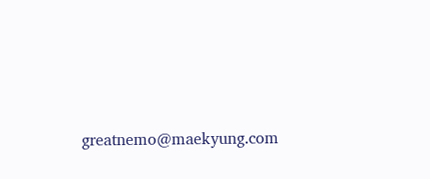greatnemo@maekyung.com